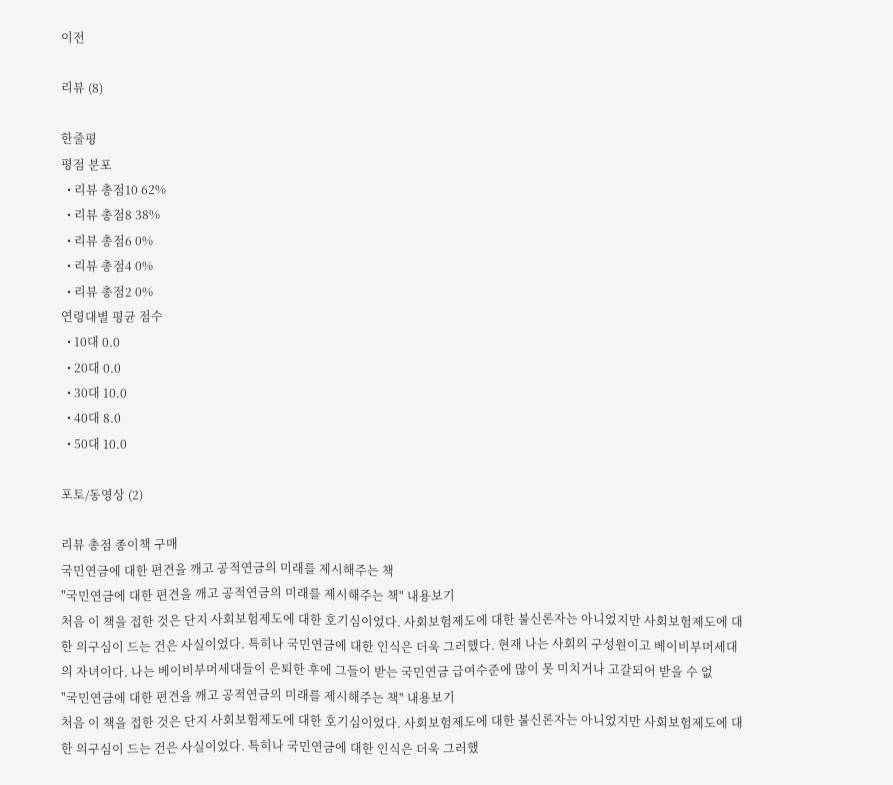이전

리뷰 (8)

한줄평
평점 분포
  • 리뷰 총점10 62%
  • 리뷰 총점8 38%
  • 리뷰 총점6 0%
  • 리뷰 총점4 0%
  • 리뷰 총점2 0%
연령대별 평균 점수
  • 10대 0.0
  • 20대 0.0
  • 30대 10.0
  • 40대 8.0
  • 50대 10.0

포토/동영상 (2)

리뷰 총점 종이책 구매
국민연금에 대한 편견을 깨고 공적연금의 미래를 제시해주는 책
"국민연금에 대한 편견을 깨고 공적연금의 미래를 제시해주는 책" 내용보기
처음 이 책을 접한 것은 단지 사회보험제도에 대한 호기심이었다. 사회보험제도에 대한 불신론자는 아니었지만 사회보험제도에 대한 의구심이 드는 건은 사실이었다. 특히나 국민연금에 대한 인식은 더욱 그러했다. 현재 나는 사회의 구성원이고 베이비부머세대의 자녀이다. 나는 베이비부머세대들이 은퇴한 후에 그들이 받는 국민연금 급여수준에 많이 못 미치거나 고갈되어 받을 수 없
"국민연금에 대한 편견을 깨고 공적연금의 미래를 제시해주는 책" 내용보기
처음 이 책을 접한 것은 단지 사회보험제도에 대한 호기심이었다. 사회보험제도에 대한 불신론자는 아니었지만 사회보험제도에 대한 의구심이 드는 건은 사실이었다. 특히나 국민연금에 대한 인식은 더욱 그러했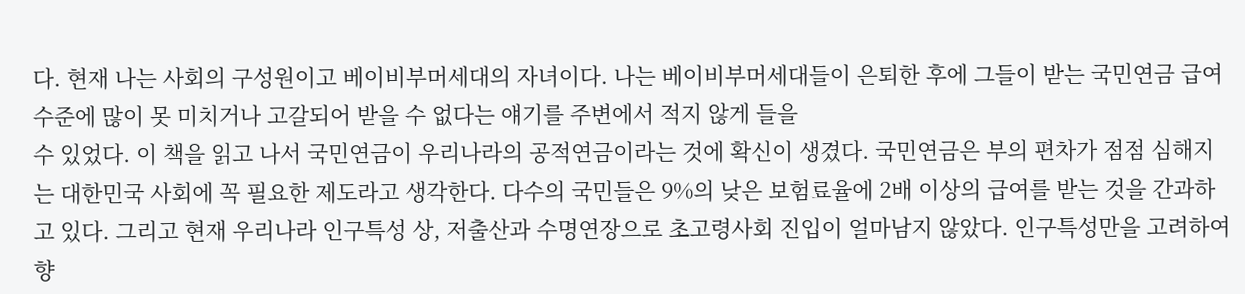다. 현재 나는 사회의 구성원이고 베이비부머세대의 자녀이다. 나는 베이비부머세대들이 은퇴한 후에 그들이 받는 국민연금 급여수준에 많이 못 미치거나 고갈되어 받을 수 없다는 얘기를 주변에서 적지 않게 들을
수 있었다. 이 책을 읽고 나서 국민연금이 우리나라의 공적연금이라는 것에 확신이 생겼다. 국민연금은 부의 편차가 점점 심해지는 대한민국 사회에 꼭 필요한 제도라고 생각한다. 다수의 국민들은 9%의 낮은 보험료율에 2배 이상의 급여를 받는 것을 간과하고 있다. 그리고 현재 우리나라 인구특성 상, 저출산과 수명연장으로 초고령사회 진입이 얼마남지 않았다. 인구특성만을 고려하여 향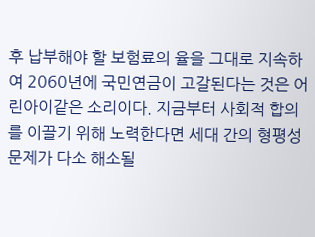후 납부해야 할 보험료의 율을 그대로 지속하여 2060년에 국민연금이 고갈된다는 것은 어린아이같은 소리이다. 지금부터 사회적 합의를 이끌기 위해 노력한다면 세대 간의 형평성 문제가 다소 해소될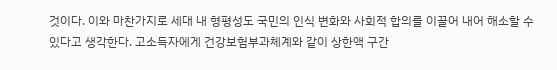것이다. 이와 마찬가지로 세대 내 형평성도 국민의 인식 변화와 사회적 합의를 이끌어 내어 해소할 수 있다고 생각한다. 고소득자에게 건강보험부과체계와 같이 상한액 구간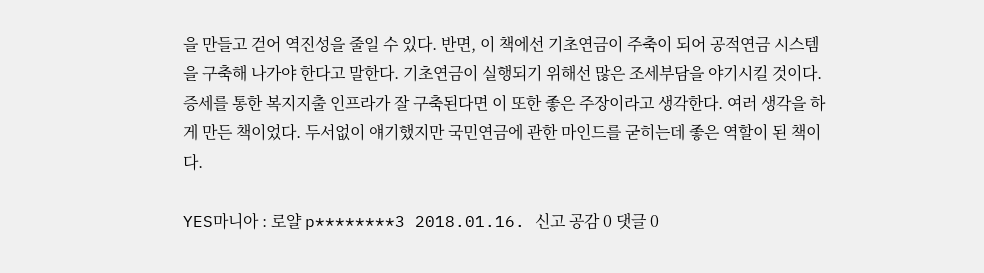을 만들고 걷어 역진성을 줄일 수 있다. 반면, 이 책에선 기초연금이 주축이 되어 공적연금 시스템을 구축해 나가야 한다고 말한다. 기초연금이 실행되기 위해선 많은 조세부담을 야기시킬 것이다. 증세를 통한 복지지출 인프라가 잘 구축된다면 이 또한 좋은 주장이라고 생각한다. 여러 생각을 하게 만든 책이었다. 두서없이 얘기했지만 국민연금에 관한 마인드를 굳히는데 좋은 역할이 된 책이다.

YES마니아 : 로얄 p********3 2018.01.16. 신고 공감 0 댓글 0